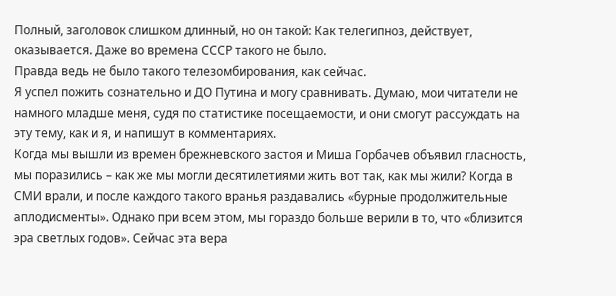Полный, заголовок слишком длинный, но он такой: Как телегипноз, действует, оказывается. Даже во времена СССР такого не было.
Правда ведь не было такого телезомбирования, как сейчас.
Я успел пожить сознательно и ДО Путина и могу сравнивать. Думаю, мои читатели не намного младше меня, судя по статистике посещаемости, и они смогут рассуждать на эту тему, как и я, и напишут в комментариях.
Когда мы вышли из времен брежневского застоя и Миша Горбачев объявил гласность, мы поразились – как же мы могли десятилетиями жить вот так, как мы жили? Когда в СМИ врали, и после каждого такого вранья раздавались «бурные продолжительные аплодисменты». Однако при всем этом, мы гораздо больше верили в то, что «близится эра светлых годов». Сейчас эта вера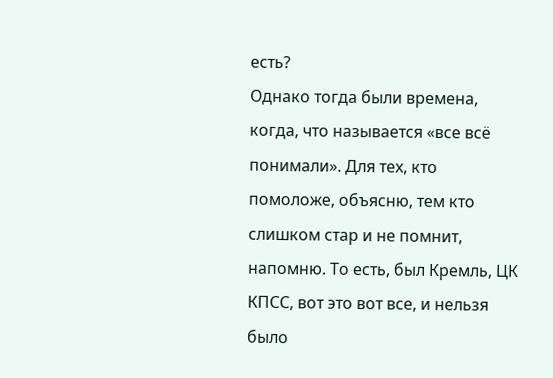есть?
Однако тогда были времена, когда, что называется «все всё понимали». Для тех, кто помоложе, объясню, тем кто слишком стар и не помнит, напомню. То есть, был Кремль, ЦК КПСС, вот это вот все, и нельзя было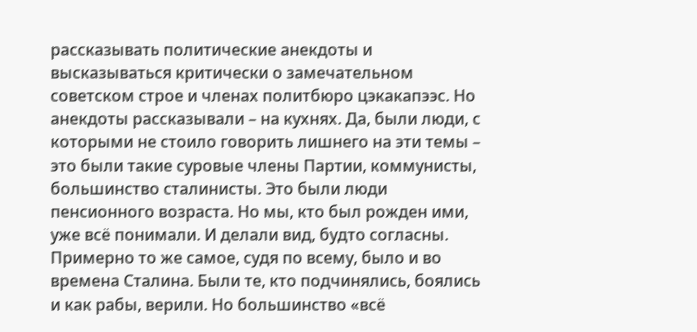рассказывать политические анекдоты и высказываться критически о замечательном советском строе и членах политбюро цэкакапээс. Но анекдоты рассказывали – на кухнях. Да, были люди, с которыми не стоило говорить лишнего на эти темы – это были такие суровые члены Партии, коммунисты, большинство сталинисты. Это были люди пенсионного возраста. Но мы, кто был рожден ими, уже всё понимали. И делали вид, будто согласны.
Примерно то же самое, судя по всему, было и во времена Сталина. Были те, кто подчинялись, боялись и как рабы, верили. Но большинство «всё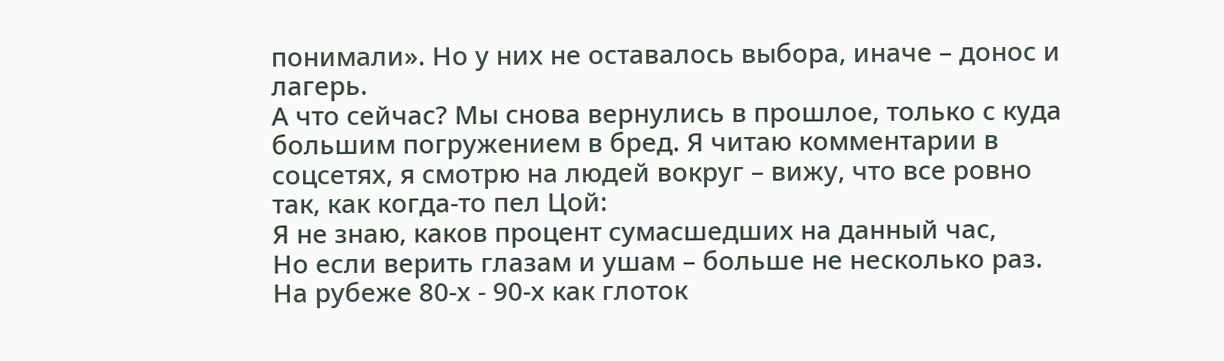понимали». Но у них не оставалось выбора, иначе – донос и лагерь.
А что сейчас? Мы снова вернулись в прошлое, только с куда большим погружением в бред. Я читаю комментарии в соцсетях, я смотрю на людей вокруг – вижу, что все ровно так, как когда-то пел Цой:
Я не знаю, каков процент сумасшедших на данный час,
Но если верить глазам и ушам – больше не несколько раз.
На рубеже 80-х - 90-х как глоток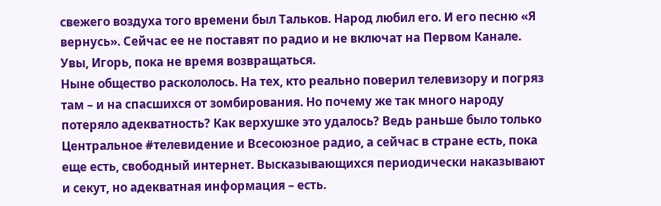свежего воздуха того времени был Тальков. Народ любил его. И его песню «Я вернусь». Сейчас ее не поставят по радио и не включат на Первом Канале. Увы, Игорь, пока не время возвращаться.
Ныне общество раскололось. На тех, кто реально поверил телевизору и погряз там – и на спасшихся от зомбирования. Но почему же так много народу потеряло адекватность? Как верхушке это удалось? Ведь раньше было только Центральное #телевидение и Всесоюзное радио, а сейчас в стране есть, пока еще есть, свободный интернет. Высказывающихся периодически наказывают и секут, но адекватная информация – есть.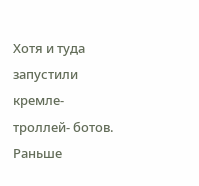Хотя и туда запустили кремле- троллей- ботов.
Раньше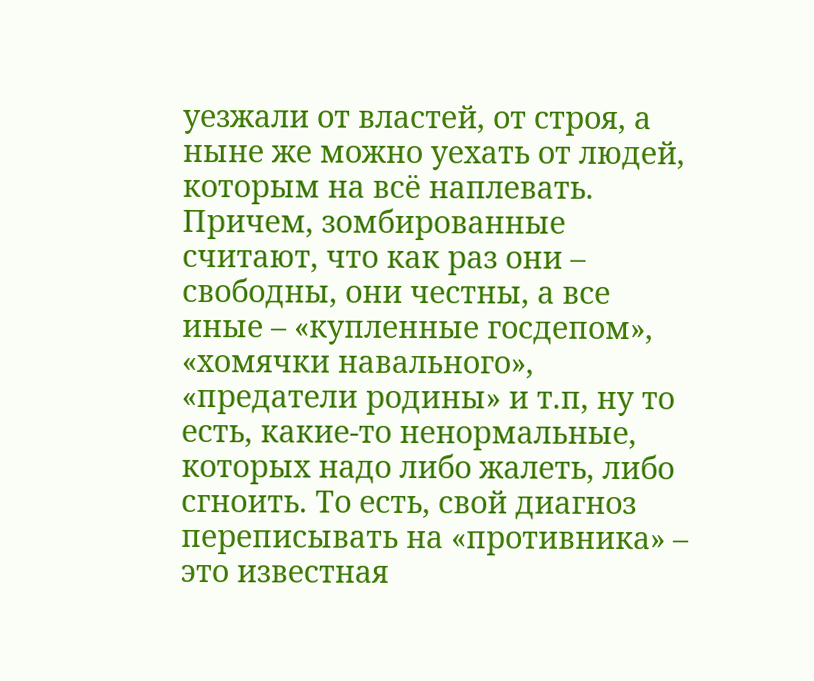уезжали от властей, от строя, а ныне же можно уехать от людей, которым на всё наплевать.
Причем, зомбированные считают, что как раз они – свободны, они честны, а все иные – «купленные госдепом», «хомячки навального», «предатели родины» и т.п, ну то есть, какие-то ненормальные, которых надо либо жалеть, либо сгноить. То есть, свой диагноз переписывать на «противника» – это известная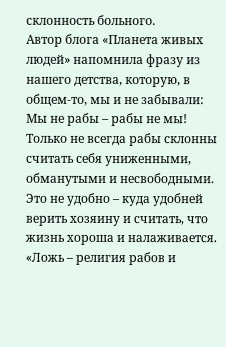склонность больного.
Автор блога «Планета живых людей» напомнила фразу из нашего детства, которую, в общем-то, мы и не забывали:
Мы не рабы – рабы не мы!
Только не всегда рабы склонны считать себя униженными, обманутыми и несвободными. Это не удобно – куда удобней верить хозяину и считать, что жизнь хороша и налаживается.
«Ложь – религия рабов и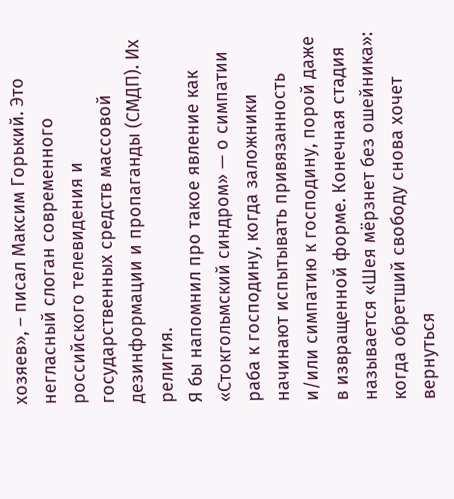хозяев», – писал Максим Горький. Это негласный слоган современного российского телевидения и государственных средств массовой дезинформации и пропаганды (СМДП). Их религия.
Я бы напомнил про такое явление как «Стокгольмский синдром» — о симпатии раба к господину, когда заложники начинают испытывать привязанность и/или симпатию к господину, порой даже в извращенной форме. Конечная стадия называется «Шея мёрзнет без ошейника»: когда обретший свободу снова хочет вернуться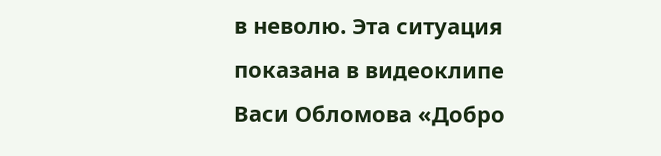в неволю. Эта ситуация показана в видеоклипе Васи Обломова «Добро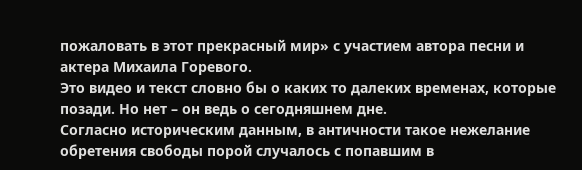пожаловать в этот прекрасный мир» с участием автора песни и актера Михаила Горевого.
Это видео и текст словно бы о каких то далеких временах, которые позади. Но нет – он ведь о сегодняшнем дне.
Согласно историческим данным, в античности такое нежелание обретения свободы порой случалось с попавшим в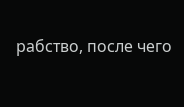рабство, после чего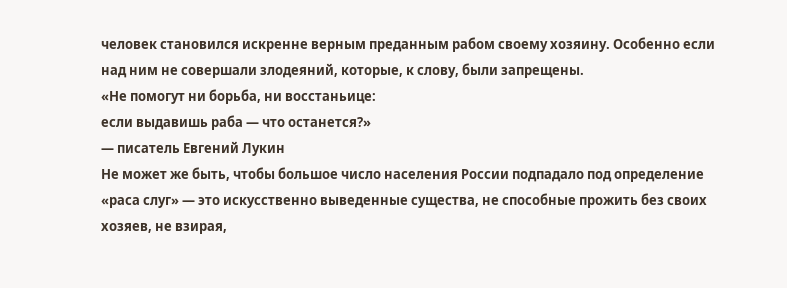человек становился искренне верным преданным рабом своему хозяину. Особенно если над ним не совершали злодеяний, которые, к слову, были запрещены.
«Не помогут ни борьба, ни восстаньице:
если выдавишь раба — что останется?»
— писатель Евгений Лукин
Не может же быть, чтобы большое число населения России подпадало под определение «раса слуг» — это искусственно выведенные существа, не способные прожить без своих хозяев, не взирая,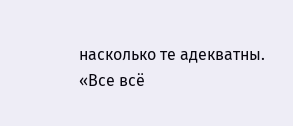насколько те адекватны.
«Все всё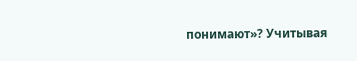понимают»? Учитывая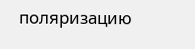поляризацию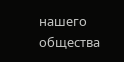нашего общества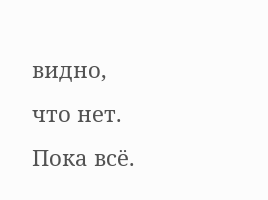видно, что нет.
Пока всё.